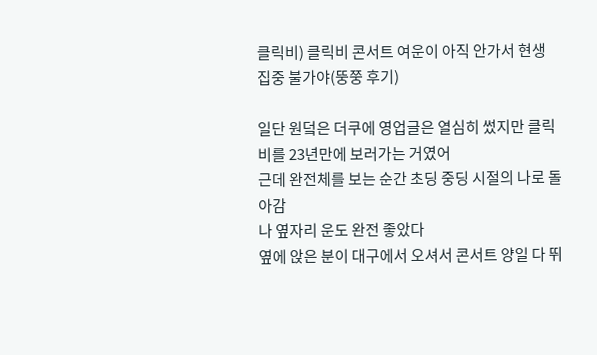클릭비) 클릭비 콘서트 여운이 아직 안가서 현생 집중 불가야(뚱쭝 후기)

일단 원덬은 더쿠에 영업글은 열심히 썼지만 클릭비를 23년만에 보러가는 거였어
근데 완전체를 보는 순간 초딩 중딩 시절의 나로 돌아감
나 옆자리 운도 완전 좋았다
옆에 앉은 분이 대구에서 오셔서 콘서트 양일 다 뛰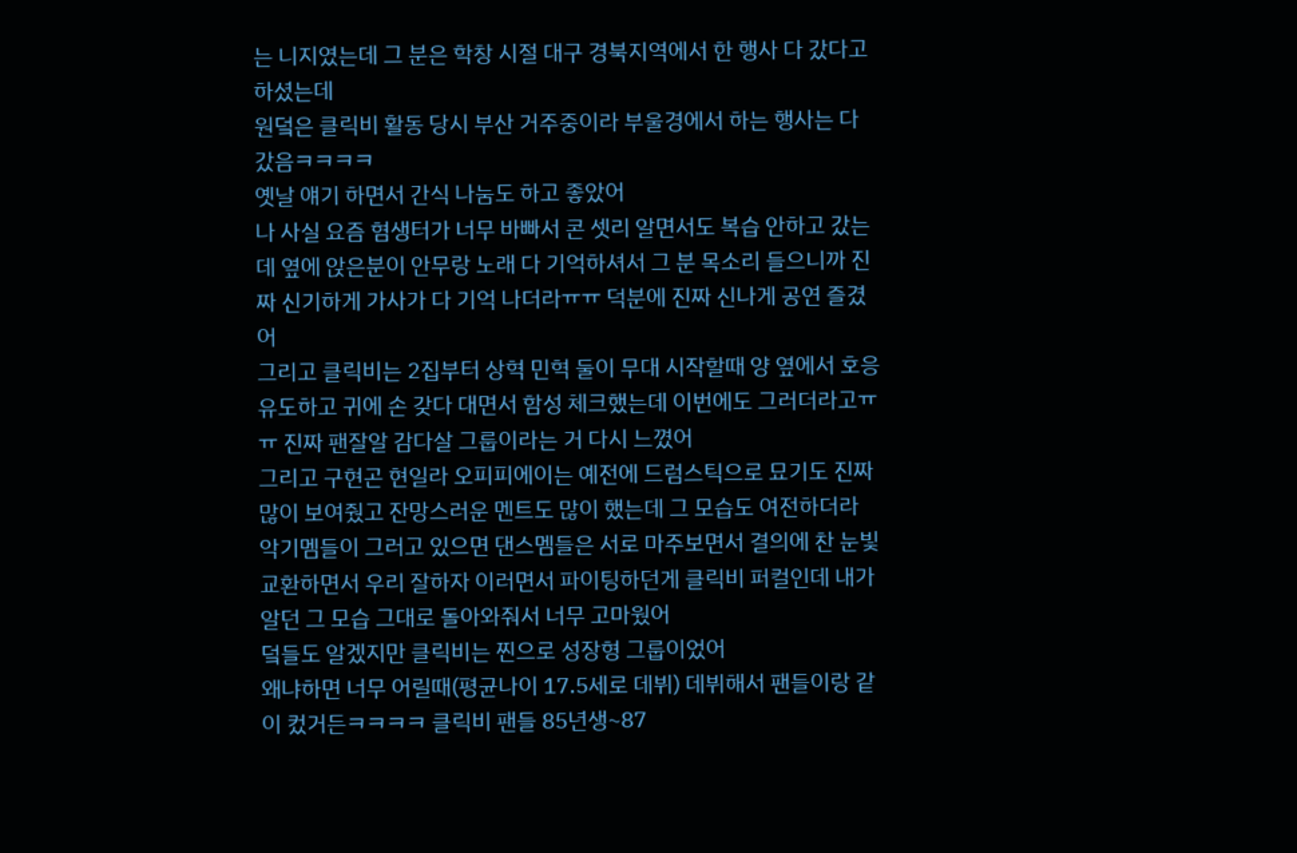는 니지였는데 그 분은 학창 시절 대구 경북지역에서 한 행사 다 갔다고 하셨는데
원덬은 클릭비 활동 당시 부산 거주중이라 부울경에서 하는 행사는 다 갔음ㅋㅋㅋㅋ
옛날 얘기 하면서 간식 나눔도 하고 좋았어
나 사실 요즘 혐생터가 너무 바빠서 콘 셋리 알면서도 복습 안하고 갔는데 옆에 앉은분이 안무랑 노래 다 기억하셔서 그 분 목소리 들으니까 진짜 신기하게 가사가 다 기억 나더라ㅠㅠ 덕분에 진짜 신나게 공연 즐겼어
그리고 클릭비는 2집부터 상혁 민혁 둘이 무대 시작할때 양 옆에서 호응 유도하고 귀에 손 갖다 대면서 함성 체크했는데 이번에도 그러더라고ㅠㅠ 진짜 팬잘알 감다살 그룹이라는 거 다시 느꼈어
그리고 구현곤 현일라 오피피에이는 예전에 드럼스틱으로 묘기도 진짜 많이 보여줬고 잔망스러운 멘트도 많이 했는데 그 모습도 여전하더라
악기멤들이 그러고 있으면 댄스멤들은 서로 마주보면서 결의에 찬 눈빛 교환하면서 우리 잘하자 이러면서 파이팅하던게 클릭비 퍼컬인데 내가 알던 그 모습 그대로 돌아와줘서 너무 고마웠어
덬들도 알겠지만 클릭비는 찐으로 성장형 그룹이었어
왜냐하면 너무 어릴때(평균나이 17.5세로 데뷔) 데뷔해서 팬들이랑 같이 컸거든ㅋㅋㅋㅋ 클릭비 팬들 85년생~87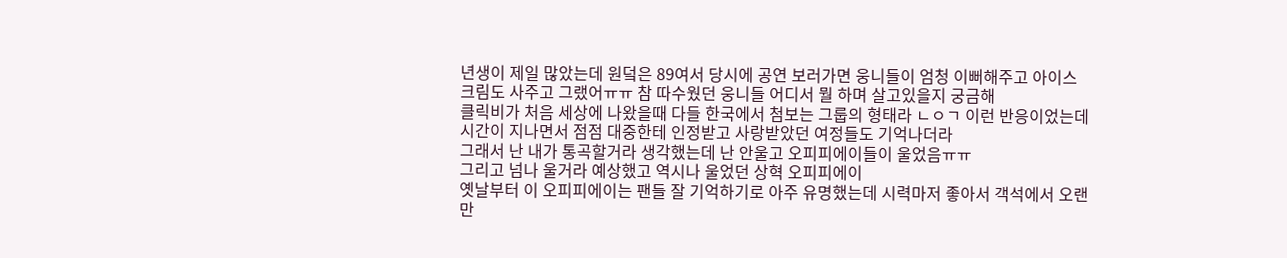년생이 제일 많았는데 원덬은 89여서 당시에 공연 보러가면 웅니들이 엄청 이뻐해주고 아이스크림도 사주고 그랬어ㅠㅠ 참 따수웠던 웅니들 어디서 뭘 하며 살고있을지 궁금해
클릭비가 처음 세상에 나왔을때 다들 한국에서 첨보는 그룹의 형태라 ㄴㅇㄱ 이런 반응이었는데 시간이 지나면서 점점 대중한테 인정받고 사랑받았던 여정들도 기억나더라
그래서 난 내가 통곡할거라 생각했는데 난 안울고 오피피에이들이 울었음ㅠㅠ
그리고 넘나 울거라 예상했고 역시나 울었던 상혁 오피피에이
옛날부터 이 오피피에이는 팬들 잘 기억하기로 아주 유명했는데 시력마저 좋아서 객석에서 오랜만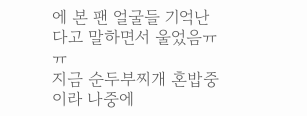에 본 팬 얼굴들 기억난다고 말하면서 울었음ㅠㅠ
지금 순두부찌개 혼밥중이라 나중에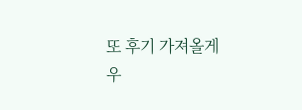또 후기 가져올게
우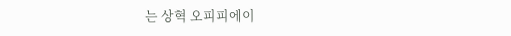는 상혁 오피피에이